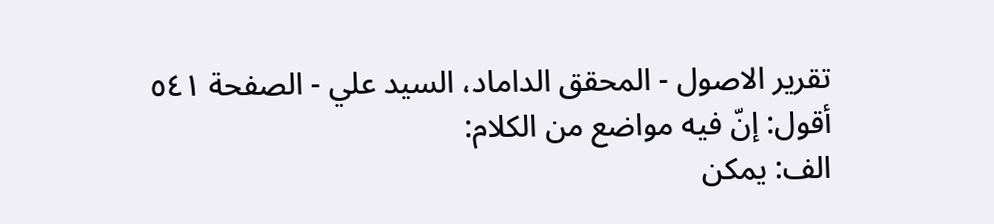تقریر الاصول - المحقق الداماد، السيد علي - الصفحة ٥٤١
أقول: إنّ فيه مواضع من الكلام:
الف: يمكن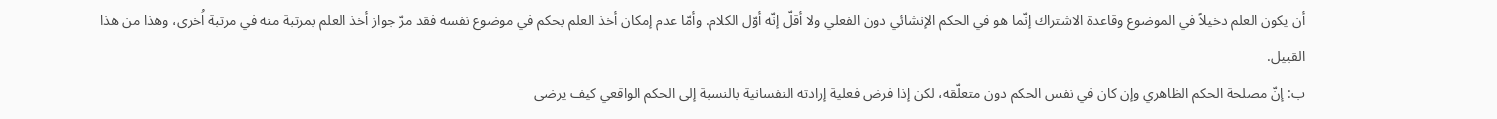أن يكون العلم دخيلاً في الموضوع وقاعدة الاشتراك إنّما هو في الحكم الإنشائي دون الفعلي ولا أقلّ إنّه أوّل الكلام. وأمّا عدم إمكان أخذ العلم بحكم في موضوع نفسه فقد مرّ جواز أخذ العلم بمرتبة منه في مرتبة اُخرى، وهذا من هذا القبيل.
ب: إنّ مصلحة الحكم الظاهري وإن كان في نفس الحكم دون متعلّقه، لكن إذا فرض فعلية إرادته النفسانية بالنسبة إلى الحكم الواقعي كيف يرضى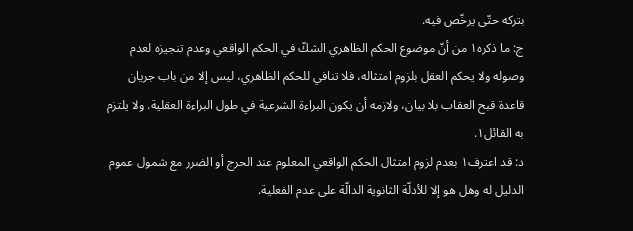بتركه حتّى يرخّص فيه.
ج: ما ذكره١ من أنّ موضوع الحكم الظاهري الشكّ في الحكم الواقعي وعدم تنجيزه لعدم وصوله ولا يحكم العقل بلزوم امتثاله، فلا تنافي للحكم الظاهري، ليس إلا من باب جريان قاعدة قبح العقاب بلا بيان، ولازمه أن يكون البراءة الشرعية في طول البراءة العقلية. ولا يلتزم به القائل١.
د: قد اعترف١ بعدم لزوم امتثال الحكم الواقعي المعلوم عند الحرج أو الضرر مع شمول عموم الدليل له وهل هو إلا للأدلّة الثانوية الدالّة على عدم الفعلية.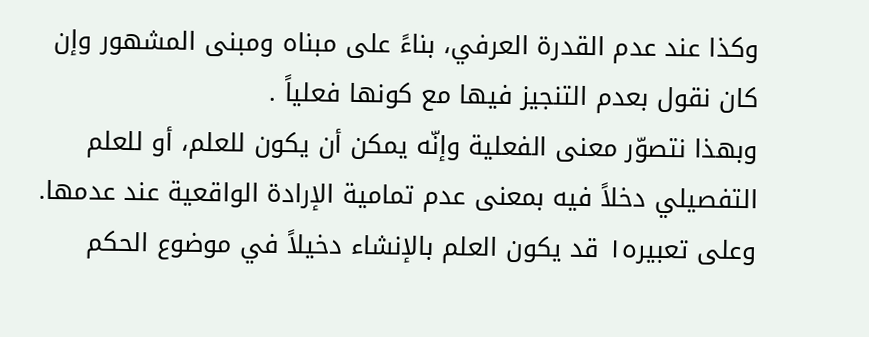وكذا عند عدم القدرة العرفي، بناءً على مبناه ومبنى المشهور وإن كان نقول بعدم التنجيز فيها مع كونها فعلياً .
وبهذا نتصوّر معنى الفعلية وإنّه يمكن أن يكون للعلم، أو للعلم التفصيلي دخلاً فيه بمعنى عدم تمامية الإرادة الواقعية عند عدمها. وعلى تعبيره١ قد يكون العلم بالإنشاء دخيلاً في موضوع الحكم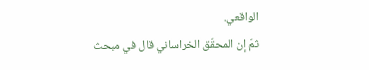الواقعي.
ثمّ إن المحقّق الخراساني قال في مبحث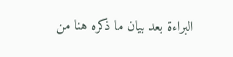البراءة بعد بيان ما ذكره هنا من